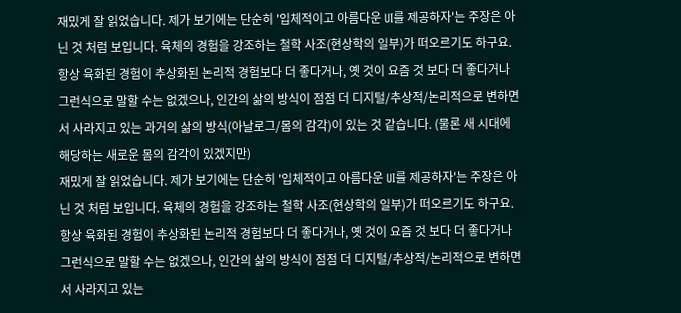재밌게 잘 읽었습니다. 제가 보기에는 단순히 '입체적이고 아름다운 UI를 제공하자'는 주장은 아닌 것 처럼 보입니다. 육체의 경험을 강조하는 철학 사조(현상학의 일부)가 떠오르기도 하구요. 항상 육화된 경험이 추상화된 논리적 경험보다 더 좋다거나, 옛 것이 요즘 것 보다 더 좋다거나 그런식으로 말할 수는 없겠으나, 인간의 삶의 방식이 점점 더 디지털/추상적/논리적으로 변하면서 사라지고 있는 과거의 삶의 방식(아날로그/몸의 감각)이 있는 것 같습니다. (물론 새 시대에 해당하는 새로운 몸의 감각이 있겠지만)
재밌게 잘 읽었습니다. 제가 보기에는 단순히 '입체적이고 아름다운 UI를 제공하자'는 주장은 아닌 것 처럼 보입니다. 육체의 경험을 강조하는 철학 사조(현상학의 일부)가 떠오르기도 하구요. 항상 육화된 경험이 추상화된 논리적 경험보다 더 좋다거나, 옛 것이 요즘 것 보다 더 좋다거나 그런식으로 말할 수는 없겠으나, 인간의 삶의 방식이 점점 더 디지털/추상적/논리적으로 변하면서 사라지고 있는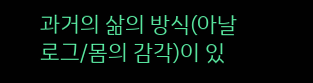과거의 삶의 방식(아날로그/몸의 감각)이 있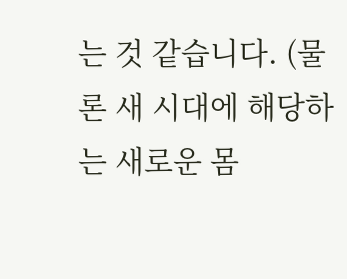는 것 같습니다. (물론 새 시대에 해당하는 새로운 몸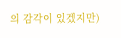의 감각이 있겠지만)